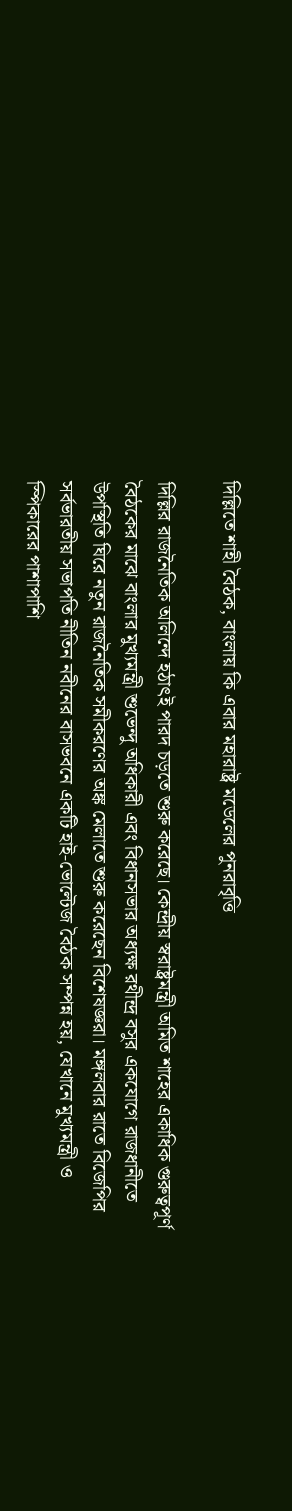দিল্লিতে শাহী বৈঠক, বাংলায় কি এবার মহারাষ্ট্র মডেলের পুনরাবৃত্তি

দিল্লির রাজনৈতিক অলিন্দে হঠাৎই পারদ চড়তে শুরু করেছে। কেন্দ্রীয় স্বরাষ্ট্রমন্ত্রী অমিত শাহের একাধিক গুরুত্বপূর্ণ বৈঠকের মাঝে বাংলার মুখ্যমন্ত্রী শুভেন্দু অধিকারী এবং বিধানসভার অধ্যক্ষ রথীন্দ্র বসুর একযোগে রাজধানীতে উপস্থিতি ঘিরে নতুন রাজনৈতিক সমীকরণের অঙ্ক মেলাতে শুরু করেছেন বিশেষজ্ঞরা। মঙ্গলবার রাতে বিজেপির সর্বভারতীয় সভাপতি নীতিন নবীনের বাসভবনে একটি হাই-ভোল্টেজ বৈঠক সম্পন্ন হয়, যেখানে মুখ্যমন্ত্রী ও স্পিকারের পাশাপাশি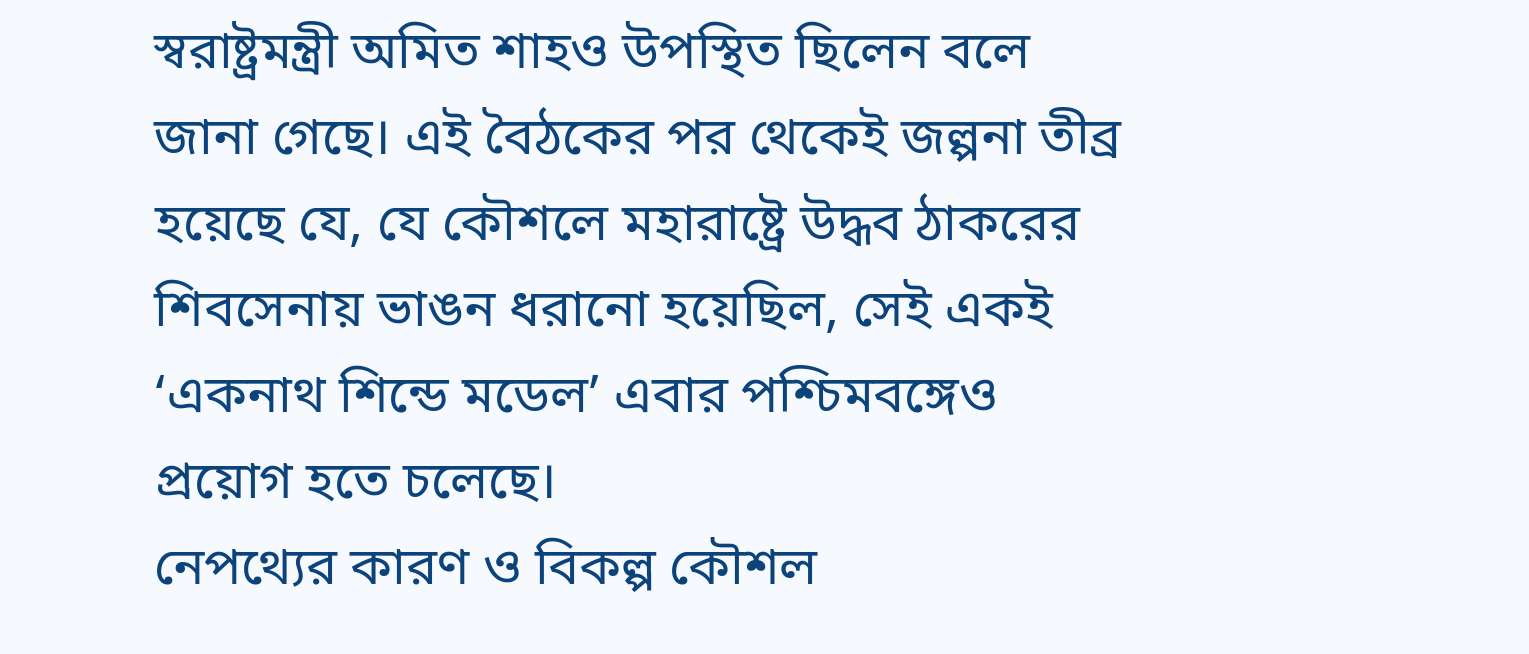স্বরাষ্ট্রমন্ত্রী অমিত শাহও উপস্থিত ছিলেন বলে জানা গেছে। এই বৈঠকের পর থেকেই জল্পনা তীব্র হয়েছে যে, যে কৌশলে মহারাষ্ট্রে উদ্ধব ঠাকরের শিবসেনায় ভাঙন ধরানো হয়েছিল, সেই একই ‘একনাথ শিন্ডে মডেল’ এবার পশ্চিমবঙ্গেও প্রয়োগ হতে চলেছে।
নেপথ্যের কারণ ও বিকল্প কৌশল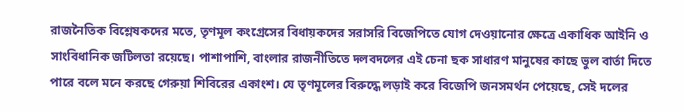রাজনৈতিক বিশ্লেষকদের মতে, তৃণমূল কংগ্রেসের বিধায়কদের সরাসরি বিজেপিতে যোগ দেওয়ানোর ক্ষেত্রে একাধিক আইনি ও সাংবিধানিক জটিলতা রয়েছে। পাশাপাশি, বাংলার রাজনীতিতে দলবদলের এই চেনা ছক সাধারণ মানুষের কাছে ভুল বার্তা দিতে পারে বলে মনে করছে গেরুয়া শিবিরের একাংশ। যে তৃণমূলের বিরুদ্ধে লড়াই করে বিজেপি জনসমর্থন পেয়েছে, সেই দলের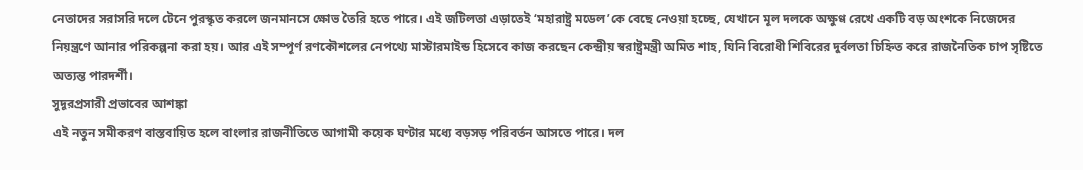নেতাদের সরাসরি দলে টেনে পুরস্কৃত করলে জনমানসে ক্ষোভ তৈরি হতে পারে। এই জটিলতা এড়াতেই ‘মহারাষ্ট্র মডেল’কে বেছে নেওয়া হচ্ছে, যেখানে মূল দলকে অক্ষুণ্ণ রেখে একটি বড় অংশকে নিজেদের নিয়ন্ত্রণে আনার পরিকল্পনা করা হয়। আর এই সম্পূর্ণ রণকৌশলের নেপথ্যে মাস্টারমাইন্ড হিসেবে কাজ করছেন কেন্দ্রীয় স্বরাষ্ট্রমন্ত্রী অমিত শাহ, যিনি বিরোধী শিবিরের দুর্বলতা চিহ্নিত করে রাজনৈতিক চাপ সৃষ্টিতে অত্যন্ত পারদর্শী।
সুদূরপ্রসারী প্রভাবের আশঙ্কা
এই নতুন সমীকরণ বাস্তবায়িত হলে বাংলার রাজনীতিতে আগামী কয়েক ঘণ্টার মধ্যে বড়সড় পরিবর্তন আসতে পারে। দল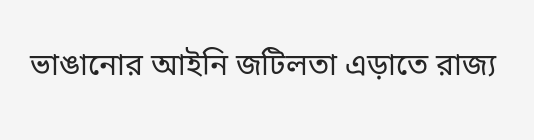ভাঙানোর আইনি জটিলতা এড়াতে রাজ্য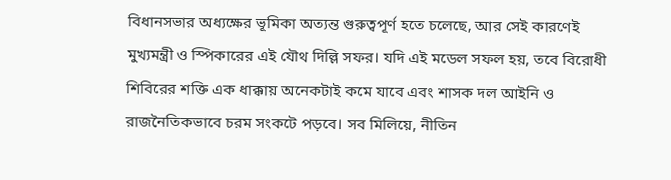বিধানসভার অধ্যক্ষের ভূমিকা অত্যন্ত গুরুত্বপূর্ণ হতে চলেছে, আর সেই কারণেই মুখ্যমন্ত্রী ও স্পিকারের এই যৌথ দিল্লি সফর। যদি এই মডেল সফল হয়, তবে বিরোধী শিবিরের শক্তি এক ধাক্কায় অনেকটাই কমে যাবে এবং শাসক দল আইনি ও রাজনৈতিকভাবে চরম সংকটে পড়বে। সব মিলিয়ে, নীতিন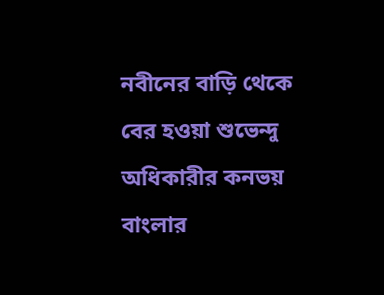নবীনের বাড়ি থেকে বের হওয়া শুভেন্দু অধিকারীর কনভয় বাংলার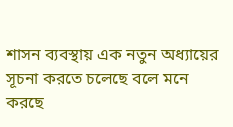শাসন ব্যবস্থায় এক নতুন অধ্যায়ের সূচনা করতে চলেছে বলে মনে করছে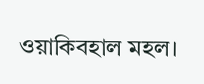ওয়াকিবহাল মহল।